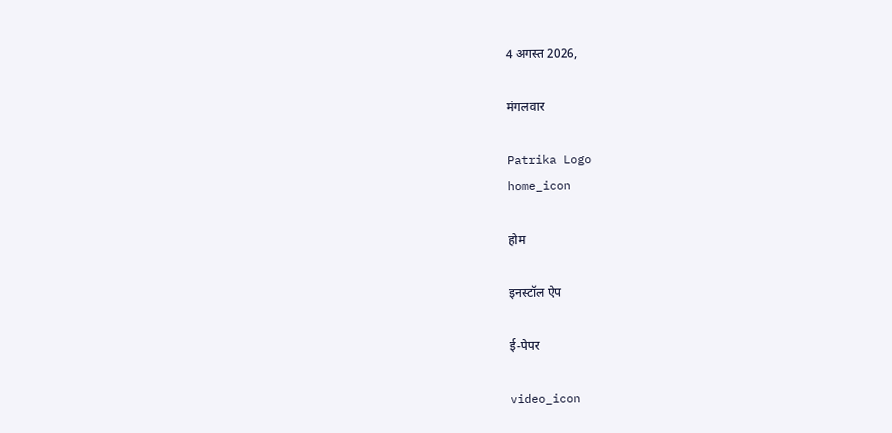4 अगस्त 2026,

मंगलवार

Patrika Logo
home_icon

होम

इनस्टॉल ऐप

ई-पेपर

video_icon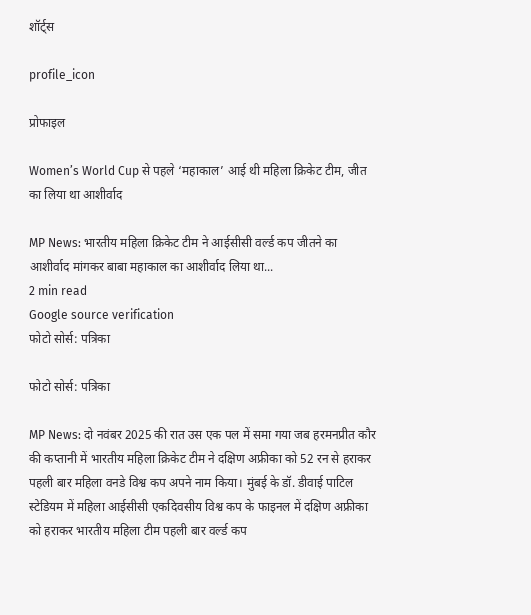शॉर्ट्स

profile_icon

प्रोफाइल

Women’s World Cup से पहले ‘महाकाल’ आई थी महिला क्रिकेट टीम, जीत का लिया था आशीर्वाद

MP News: भारतीय महिला क्रिकेट टीम ने आईसीसी वर्ल्ड कप जीतने का आशीर्वाद मांगकर बाबा महाकाल का आशीर्वाद लिया था...
2 min read
Google source verification
फोटो सोर्स: पत्रिका

फोटो सोर्स: पत्रिका

MP News: दो नवंबर 2025 की रात उस एक पल में समा गया जब हरमनप्रीत कौर की कप्तानी में भारतीय महिला क्रिकेट टीम ने दक्षिण अफ्रीका को 52 रन से हराकर पहली बार महिला वनडे विश्व कप अपने नाम किया। मुंबई के डॉ. डीवाई पाटिल स्टेडियम में महिला आईसीसी एकदिवसीय विश्व कप के फाइनल में दक्षिण अफ्रीका को हराकर भारतीय महिला टीम पहली बार वर्ल्ड कप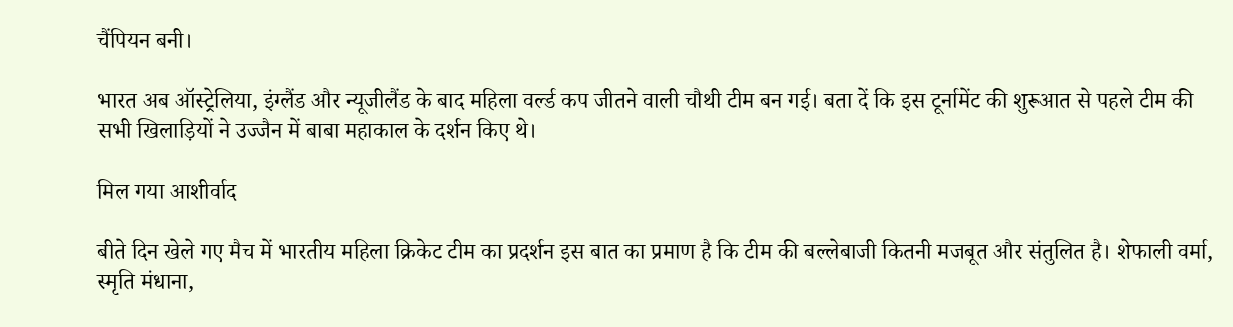चैंपियन बनी।

भारत अब ऑस्ट्रेलिया, इंग्लैंड और न्यूजीलैंड के बाद महिला वर्ल्ड कप जीतने वाली चौथी टीम बन गई। बता दें कि इस टूर्नामेंट की शुरूआत से पहले टीम की सभी खिलाड़ियों ने उज्जैन में बाबा महाकाल के दर्शन किए थे।

मिल गया आशीर्वाद

बीते दिन खेले गए मैच में भारतीय महिला क्रिकेट टीम का प्रदर्शन इस बात का प्रमाण है कि टीम की बल्लेबाजी कितनी मजबूत और संतुलित है। शेफाली वर्मा, स्मृति मंधाना,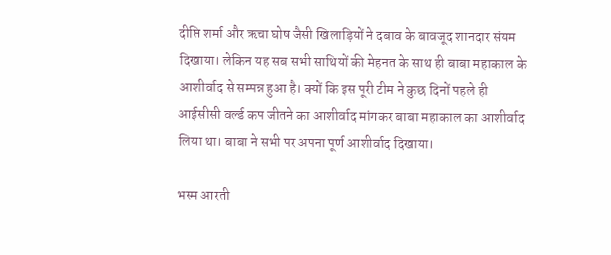दीप्ति शर्मा और ऋचा घोष जैसी खिलाड़ियों ने दबाव के बावजूद शानदार संयम दिखाया। लेकिन यह सब सभी साथियों की मेहनत के साथ ही बाबा महाकाल के आशीर्वाद से सम्पन्न हुआ है। क्यों कि इस पूरी टीम ने कुछ दिनों पहले ही आईसीसी वर्ल्ड कप जीतने का आशीर्वाद मांगकर बाबा महाकाल का आशीर्वाद लिया था। बाबा ने सभी पर अपना पूर्ण आशीर्वाद दिखाया।

भस्म आरती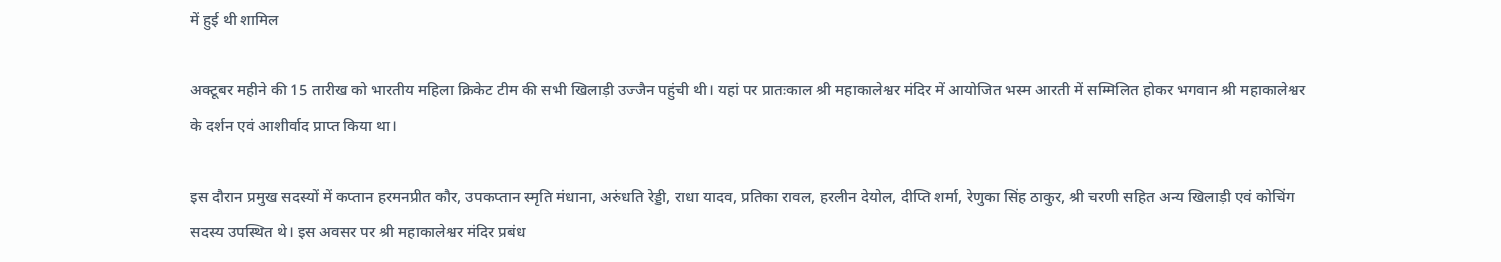में हुई थी शामिल

अक्टूबर महीने की 15 तारीख को भारतीय महिला क्रिकेट टीम की सभी खिलाड़ी उज्जैन पहुंची थी। यहां पर प्रातःकाल श्री महाकालेश्वर मंदिर में आयोजित भस्म आरती में सम्मिलित होकर भगवान श्री महाकालेश्वर के दर्शन एवं आशीर्वाद प्राप्त किया था।

इस दौरान प्रमुख सदस्यों में कप्तान हरमनप्रीत कौर, उपकप्तान स्मृति मंधाना, अरुंधति रेड्डी, राधा यादव, प्रतिका रावल, हरलीन देयोल, दीप्ति शर्मा, रेणुका सिंह ठाकुर, श्री चरणी सहित अन्य खिलाड़ी एवं कोचिंग सदस्य उपस्थित थे। इस अवसर पर श्री महाकालेश्वर मंदिर प्रबंध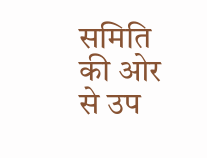समिति की ओर से उप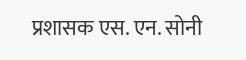प्रशासक एस. एन. सोनी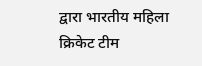द्वारा भारतीय महिला क्रिकेट टीम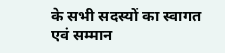के सभी सदस्यों का स्वागत एवं सम्मान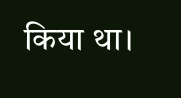किया था।